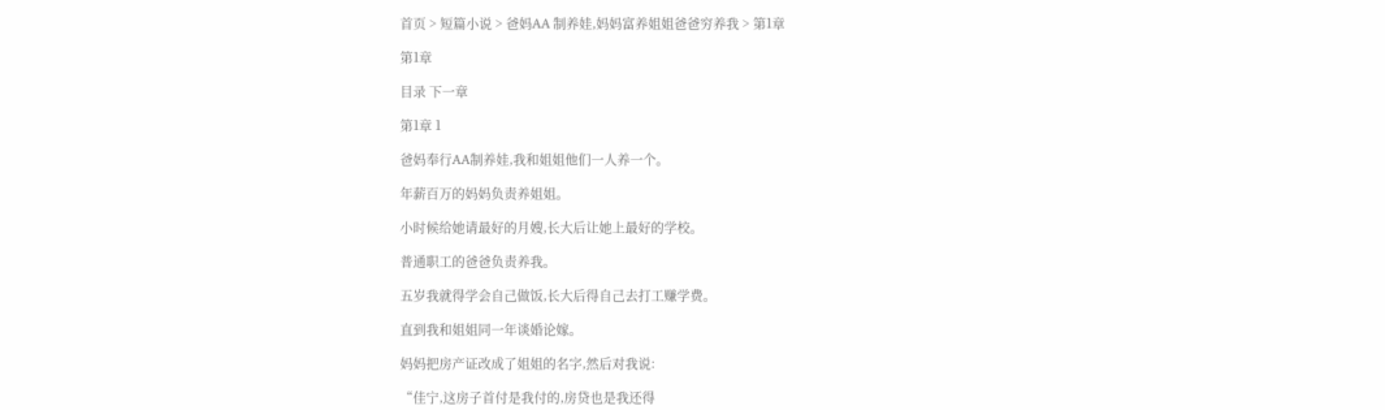首页 > 短篇小说 > 爸妈AA 制养娃,妈妈富养姐姐爸爸穷养我 > 第1章

第1章

目录 下一章

第1章 1

爸妈奉行AA制养娃,我和姐姐他们一人养一个。

年薪百万的妈妈负责养姐姐。

小时候给她请最好的月嫂,长大后让她上最好的学校。

普通职工的爸爸负责养我。

五岁我就得学会自己做饭,长大后得自己去打工赚学费。

直到我和姐姐同一年谈婚论嫁。

妈妈把房产证改成了姐姐的名字,然后对我说:

“佳宁,这房子首付是我付的,房贷也是我还得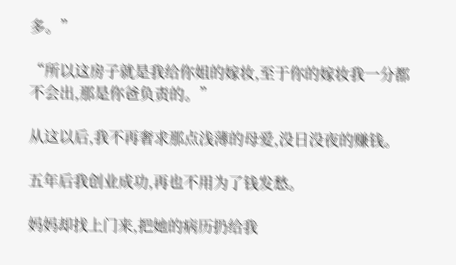多。”

“所以这房子就是我给你姐的嫁妆,至于你的嫁妆我一分都不会出,那是你爸负责的。”

从这以后,我不再奢求那点浅薄的母爱,没日没夜的赚钱。

五年后我创业成功,再也不用为了钱发愁。

妈妈却找上门来,把她的病历扔给我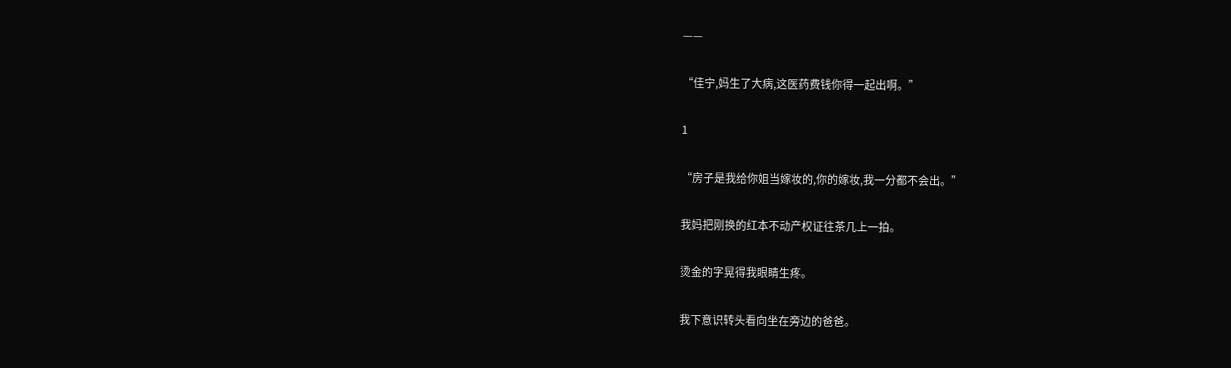——

“佳宁,妈生了大病,这医药费钱你得一起出啊。”

1

“房子是我给你姐当嫁妆的,你的嫁妆,我一分都不会出。”

我妈把刚换的红本不动产权证往茶几上一拍。

烫金的字晃得我眼睛生疼。

我下意识转头看向坐在旁边的爸爸。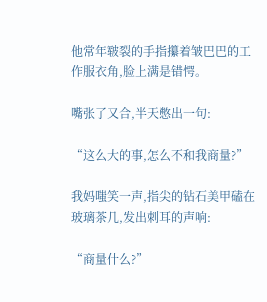他常年皲裂的手指攥着皱巴巴的工作服衣角,脸上满是错愕。

嘴张了又合,半天憋出一句:

“这么大的事,怎么不和我商量?”

我妈嗤笑一声,指尖的钻石美甲磕在玻璃茶几,发出刺耳的声响:

“商量什么?”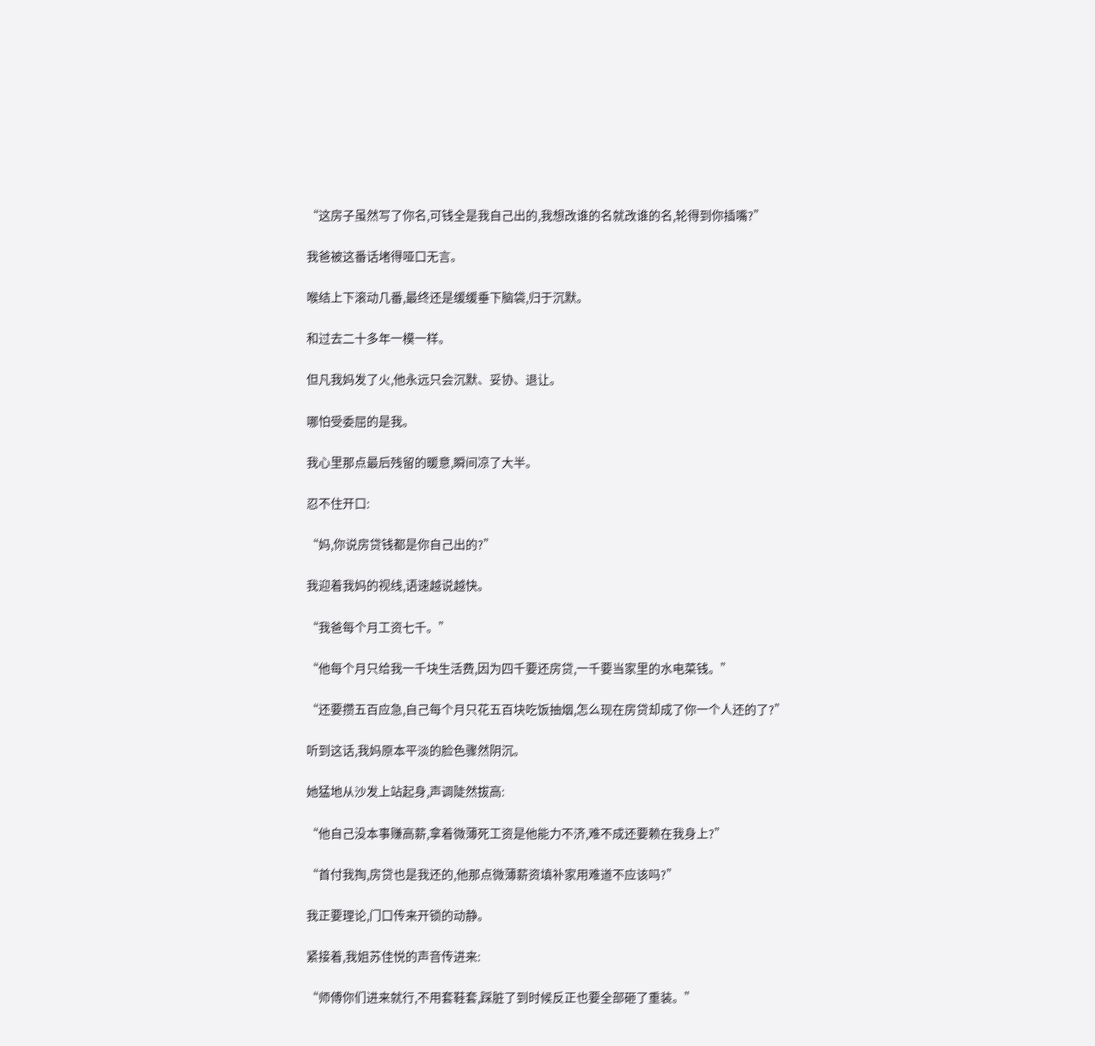“这房子虽然写了你名,可钱全是我自己出的,我想改谁的名就改谁的名,轮得到你插嘴?”

我爸被这番话堵得哑口无言。

喉结上下滚动几番,最终还是缓缓垂下脑袋,归于沉默。

和过去二十多年一模一样。

但凡我妈发了火,他永远只会沉默、妥协、退让。

哪怕受委屈的是我。

我心里那点最后残留的暖意,瞬间凉了大半。

忍不住开口:

“妈,你说房贷钱都是你自己出的?”

我迎着我妈的视线,语速越说越快。

“我爸每个月工资七千。”

“他每个月只给我一千块生活费,因为四千要还房贷,一千要当家里的水电菜钱。”

“还要攒五百应急,自己每个月只花五百块吃饭抽烟,怎么现在房贷却成了你一个人还的了?”

听到这话,我妈原本平淡的脸色骤然阴沉。

她猛地从沙发上站起身,声调陡然拔高:

“他自己没本事赚高薪,拿着微薄死工资是他能力不济,难不成还要赖在我身上?”

“首付我掏,房贷也是我还的,他那点微薄薪资填补家用难道不应该吗?”

我正要理论,门口传来开锁的动静。

紧接着,我姐苏佳悦的声音传进来:

“师傅你们进来就行,不用套鞋套,踩脏了到时候反正也要全部砸了重装。”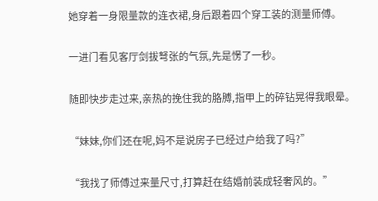她穿着一身限量款的连衣裙,身后跟着四个穿工装的测量师傅。

一进门看见客厅剑拔弩张的气氛,先是愣了一秒。

随即快步走过来,亲热的挽住我的胳膊,指甲上的碎钻晃得我眼晕。

“妹妹,你们还在呢,妈不是说房子已经过户给我了吗?”

“我找了师傅过来量尺寸,打算赶在结婚前装成轻奢风的。”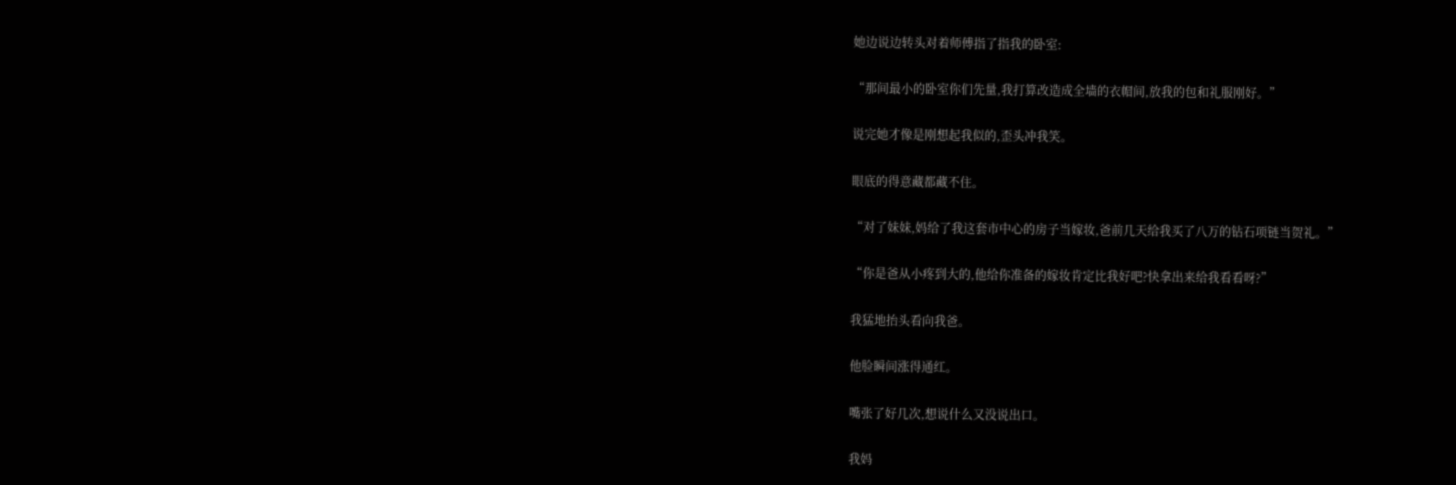她边说边转头对着师傅指了指我的卧室:

“那间最小的卧室你们先量,我打算改造成全墙的衣帽间,放我的包和礼服刚好。”

说完她才像是刚想起我似的,歪头冲我笑。

眼底的得意藏都藏不住。

“对了妹妹,妈给了我这套市中心的房子当嫁妆,爸前几天给我买了八万的钻石项链当贺礼。”

“你是爸从小疼到大的,他给你准备的嫁妆肯定比我好吧?快拿出来给我看看呀?”

我猛地抬头看向我爸。

他脸瞬间涨得通红。

嘴张了好几次,想说什么又没说出口。

我妈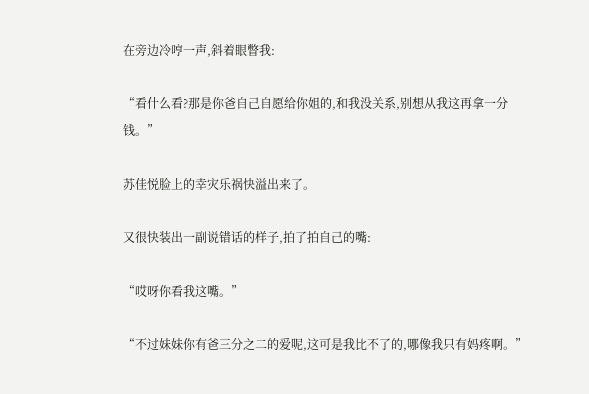在旁边冷哼一声,斜着眼瞥我:

“看什么看?那是你爸自己自愿给你姐的,和我没关系,别想从我这再拿一分钱。”

苏佳悦脸上的幸灾乐祸快溢出来了。

又很快装出一副说错话的样子,拍了拍自己的嘴:

“哎呀你看我这嘴。”

“不过妹妹你有爸三分之二的爱呢,这可是我比不了的,哪像我只有妈疼啊。”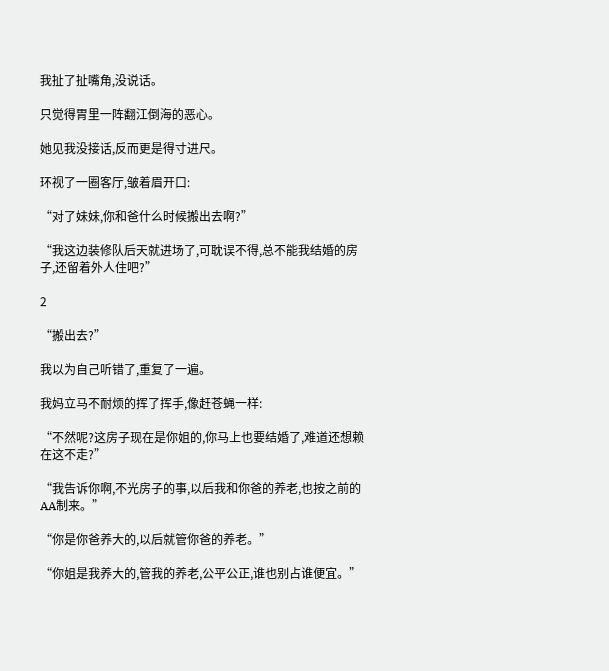我扯了扯嘴角,没说话。

只觉得胃里一阵翻江倒海的恶心。

她见我没接话,反而更是得寸进尺。

环视了一圈客厅,皱着眉开口:

“对了妹妹,你和爸什么时候搬出去啊?”

“我这边装修队后天就进场了,可耽误不得,总不能我结婚的房子,还留着外人住吧?”

2

“搬出去?”

我以为自己听错了,重复了一遍。

我妈立马不耐烦的挥了挥手,像赶苍蝇一样:

“不然呢?这房子现在是你姐的,你马上也要结婚了,难道还想赖在这不走?”

“我告诉你啊,不光房子的事,以后我和你爸的养老,也按之前的AA制来。”

“你是你爸养大的,以后就管你爸的养老。”

“你姐是我养大的,管我的养老,公平公正,谁也别占谁便宜。”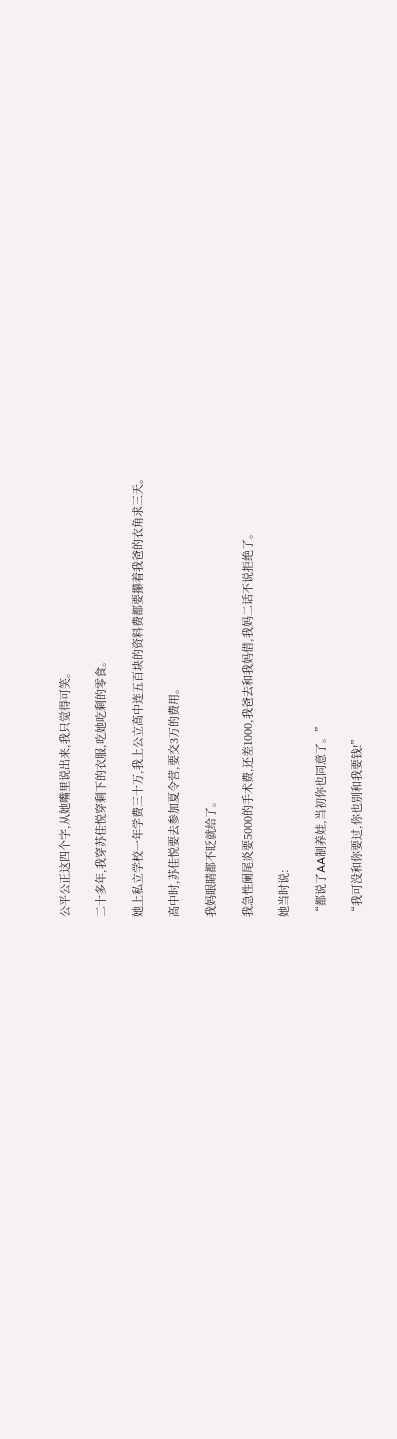公平公正这四个字,从她嘴里说出来,我只觉得可笑。

二十多年,我穿苏佳悦穿剩下的衣服,吃她吃剩的零食。

她上私立学校一年学费三十万,我上公立高中连五百块的资料费都要攥着我爸的衣角求三天。

高中时,苏佳悦要去参加夏令营,要交3万的费用。

我妈眼睛都不眨就给了。

我急性阑尾炎要5000的手术费,还差1000,我爸去和我妈借,我妈二话不说拒绝了。

她当时说:

“都说了AA制养娃,当初你也同意了。”

“我可没和你要过,你也别和我要钱!”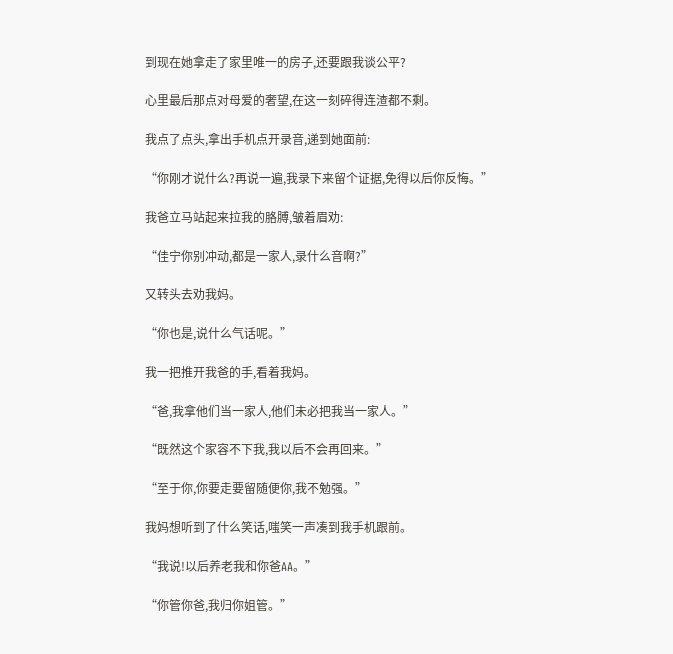到现在她拿走了家里唯一的房子,还要跟我谈公平?

心里最后那点对母爱的奢望,在这一刻碎得连渣都不剩。

我点了点头,拿出手机点开录音,递到她面前:

“你刚才说什么?再说一遍,我录下来留个证据,免得以后你反悔。”

我爸立马站起来拉我的胳膊,皱着眉劝:

“佳宁你别冲动,都是一家人,录什么音啊?”

又转头去劝我妈。

“你也是,说什么气话呢。”

我一把推开我爸的手,看着我妈。

“爸,我拿他们当一家人,他们未必把我当一家人。”

“既然这个家容不下我,我以后不会再回来。”

“至于你,你要走要留随便你,我不勉强。”

我妈想听到了什么笑话,嗤笑一声凑到我手机跟前。

“我说!以后养老我和你爸AA。”

“你管你爸,我归你姐管。”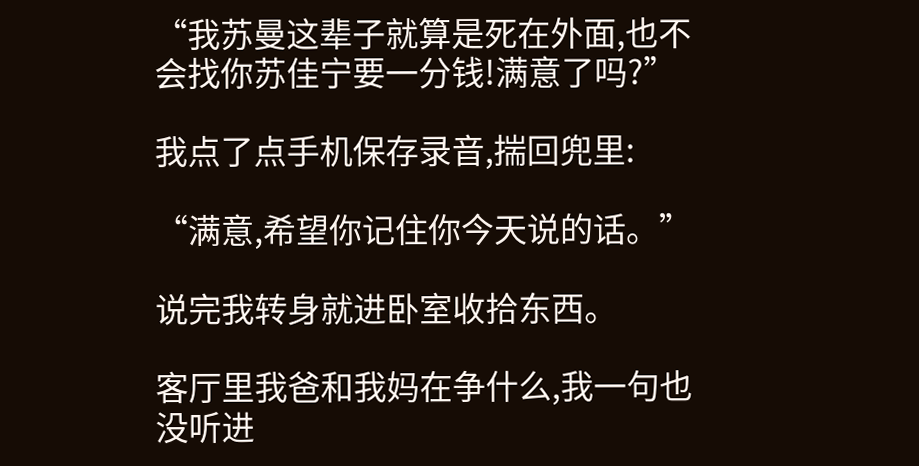“我苏曼这辈子就算是死在外面,也不会找你苏佳宁要一分钱!满意了吗?”

我点了点手机保存录音,揣回兜里:

“满意,希望你记住你今天说的话。”

说完我转身就进卧室收拾东西。

客厅里我爸和我妈在争什么,我一句也没听进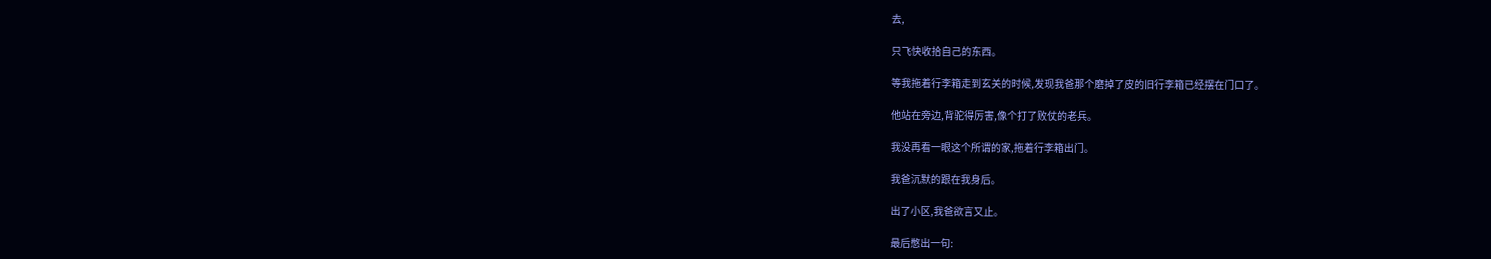去,

只飞快收拾自己的东西。

等我拖着行李箱走到玄关的时候,发现我爸那个磨掉了皮的旧行李箱已经摆在门口了。

他站在旁边,背驼得厉害,像个打了败仗的老兵。

我没再看一眼这个所谓的家,拖着行李箱出门。

我爸沉默的跟在我身后。

出了小区,我爸欲言又止。

最后憋出一句: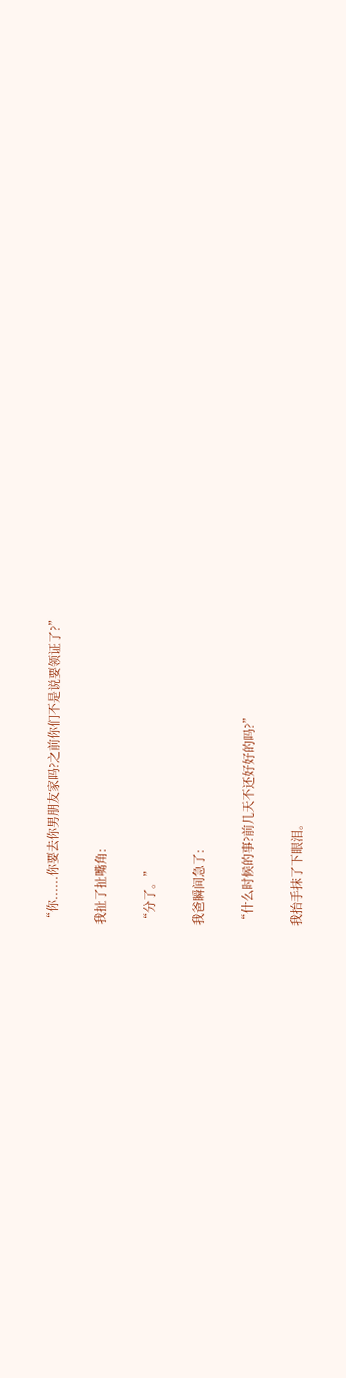“你......你要去你男朋友家吗?之前你们不是说要领证了?”

我扯了扯嘴角:

“分了。”

我爸瞬间急了:

“什么时候的事?前几天不还好好的吗?”

我抬手抹了下眼泪。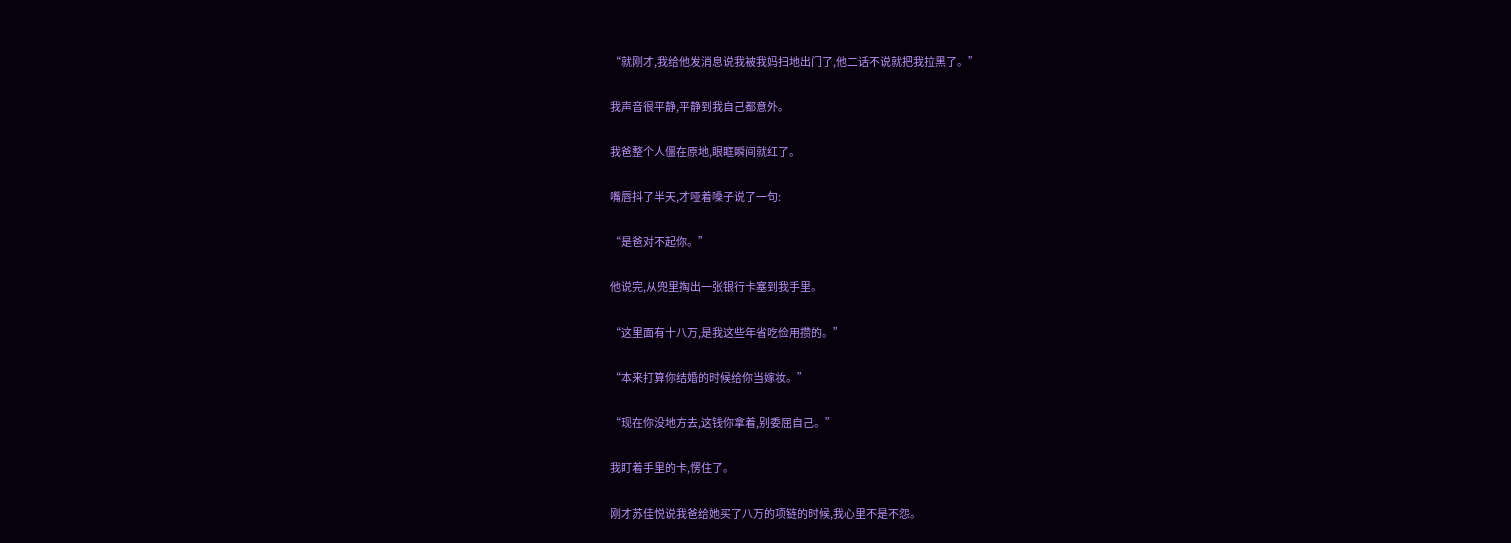“就刚才,我给他发消息说我被我妈扫地出门了,他二话不说就把我拉黑了。”

我声音很平静,平静到我自己都意外。

我爸整个人僵在原地,眼眶瞬间就红了。

嘴唇抖了半天,才哑着嗓子说了一句:

“是爸对不起你。”

他说完,从兜里掏出一张银行卡塞到我手里。

“这里面有十八万,是我这些年省吃俭用攒的。”

“本来打算你结婚的时候给你当嫁妆。”

“现在你没地方去,这钱你拿着,别委屈自己。”

我盯着手里的卡,愣住了。

刚才苏佳悦说我爸给她买了八万的项链的时候,我心里不是不怨。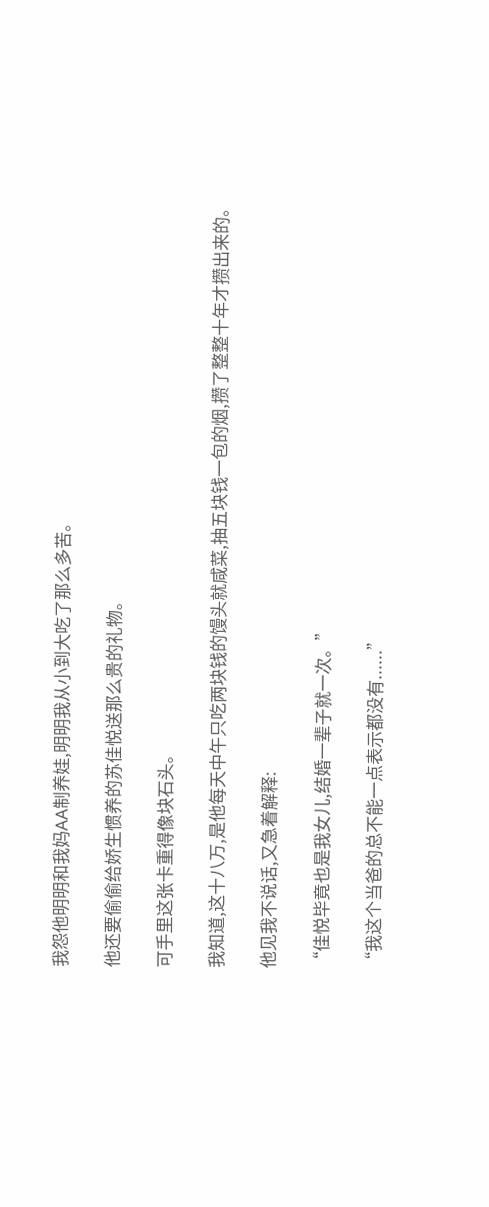我怨他明明和我妈AA制养娃,明明我从小到大吃了那么多苦。

他还要偷偷给娇生惯养的苏佳悦送那么贵的礼物。

可手里这张卡重得像块石头。

我知道,这十八万,是他每天中午只吃两块钱的馒头就咸菜,抽五块钱一包的烟,攒了整整十年才攒出来的。

他见我不说话,又急着解释:

“佳悦毕竟也是我女儿,结婚一辈子就一次。”

“我这个当爸的总不能一点表示都没有......”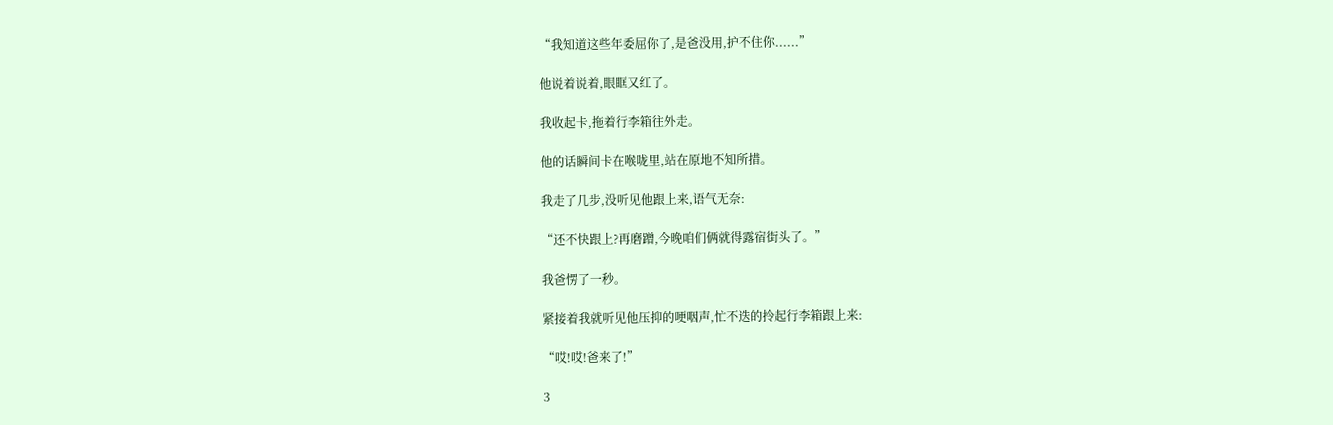“我知道这些年委屈你了,是爸没用,护不住你......”

他说着说着,眼眶又红了。

我收起卡,拖着行李箱往外走。

他的话瞬间卡在喉咙里,站在原地不知所措。

我走了几步,没听见他跟上来,语气无奈:

“还不快跟上?再磨蹭,今晚咱们俩就得露宿街头了。”

我爸愣了一秒。

紧接着我就听见他压抑的哽咽声,忙不迭的拎起行李箱跟上来:

“哎!哎!爸来了!”

3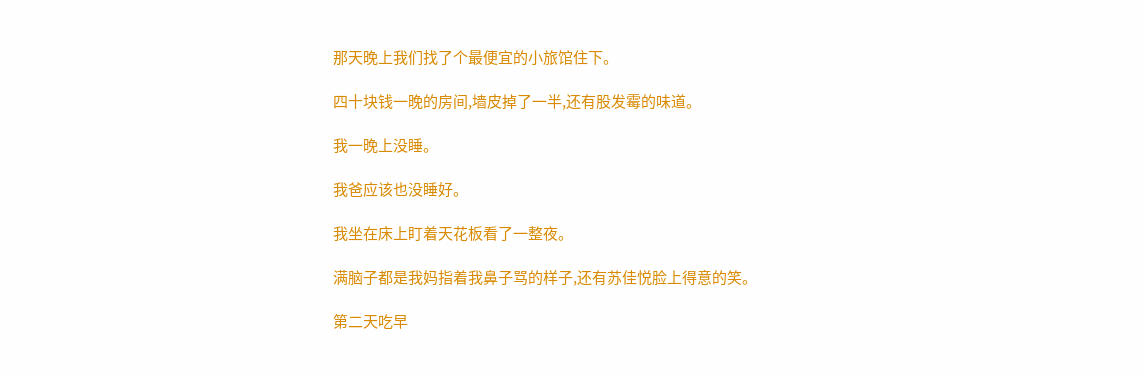那天晚上我们找了个最便宜的小旅馆住下。

四十块钱一晚的房间,墙皮掉了一半,还有股发霉的味道。

我一晚上没睡。

我爸应该也没睡好。

我坐在床上盯着天花板看了一整夜。

满脑子都是我妈指着我鼻子骂的样子,还有苏佳悦脸上得意的笑。

第二天吃早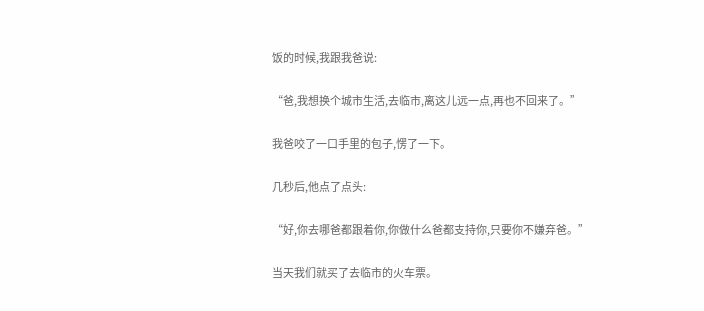饭的时候,我跟我爸说:

“爸,我想换个城市生活,去临市,离这儿远一点,再也不回来了。”

我爸咬了一口手里的包子,愣了一下。

几秒后,他点了点头:

“好,你去哪爸都跟着你,你做什么爸都支持你,只要你不嫌弃爸。”

当天我们就买了去临市的火车票。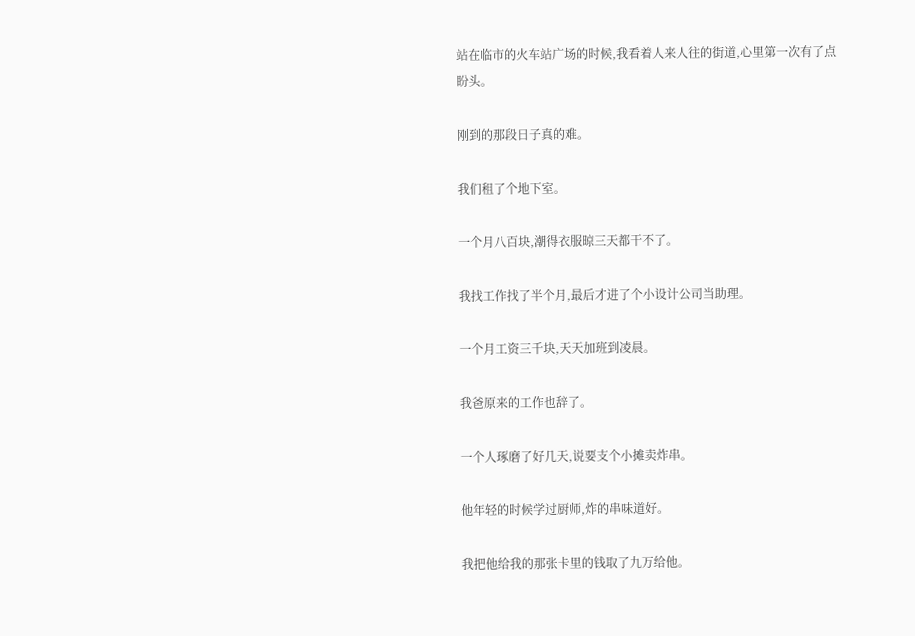站在临市的火车站广场的时候,我看着人来人往的街道,心里第一次有了点盼头。

刚到的那段日子真的难。

我们租了个地下室。

一个月八百块,潮得衣服晾三天都干不了。

我找工作找了半个月,最后才进了个小设计公司当助理。

一个月工资三千块,天天加班到凌晨。

我爸原来的工作也辞了。

一个人琢磨了好几天,说要支个小摊卖炸串。

他年轻的时候学过厨师,炸的串味道好。

我把他给我的那张卡里的钱取了九万给他。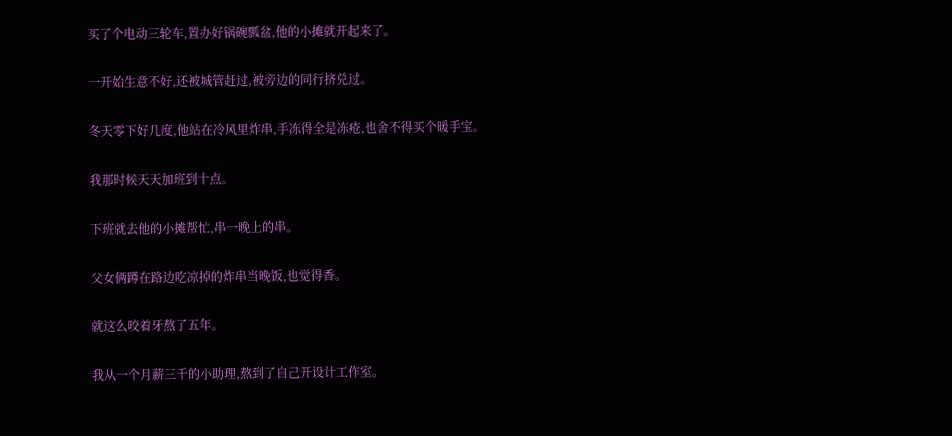买了个电动三轮车,置办好锅碗瓢盆,他的小摊就开起来了。

一开始生意不好,还被城管赶过,被旁边的同行挤兑过。

冬天零下好几度,他站在冷风里炸串,手冻得全是冻疮,也舍不得买个暖手宝。

我那时候天天加班到十点。

下班就去他的小摊帮忙,串一晚上的串。

父女俩蹲在路边吃凉掉的炸串当晚饭,也觉得香。

就这么咬着牙熬了五年。

我从一个月薪三千的小助理,熬到了自己开设计工作室。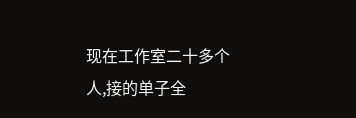现在工作室二十多个人,接的单子全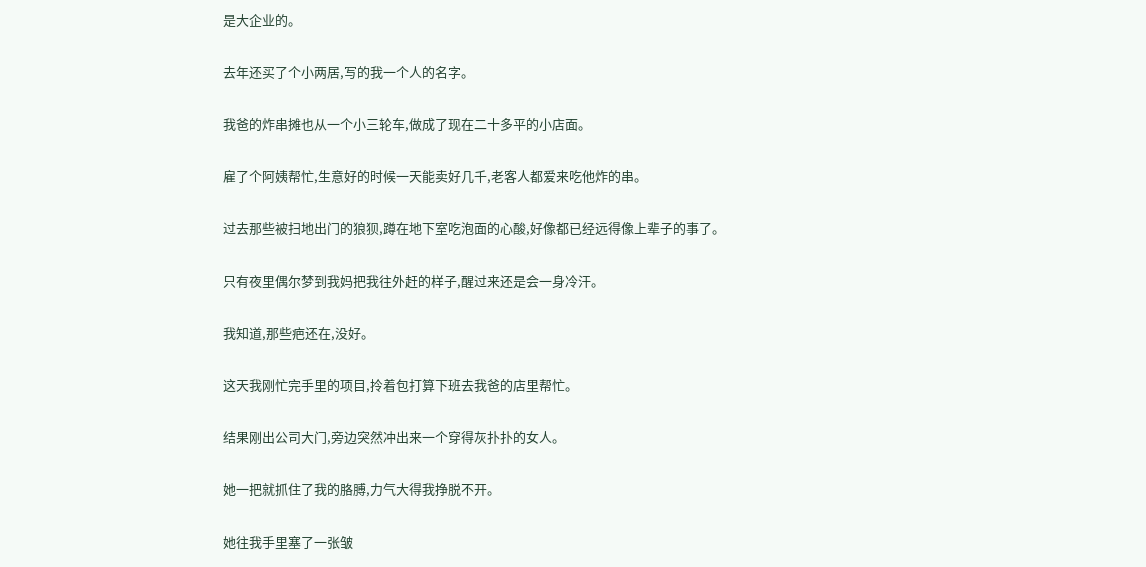是大企业的。

去年还买了个小两居,写的我一个人的名字。

我爸的炸串摊也从一个小三轮车,做成了现在二十多平的小店面。

雇了个阿姨帮忙,生意好的时候一天能卖好几千,老客人都爱来吃他炸的串。

过去那些被扫地出门的狼狈,蹲在地下室吃泡面的心酸,好像都已经远得像上辈子的事了。

只有夜里偶尔梦到我妈把我往外赶的样子,醒过来还是会一身冷汗。

我知道,那些疤还在,没好。

这天我刚忙完手里的项目,拎着包打算下班去我爸的店里帮忙。

结果刚出公司大门,旁边突然冲出来一个穿得灰扑扑的女人。

她一把就抓住了我的胳膊,力气大得我挣脱不开。

她往我手里塞了一张皱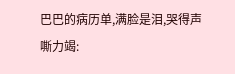巴巴的病历单,满脸是泪,哭得声嘶力竭: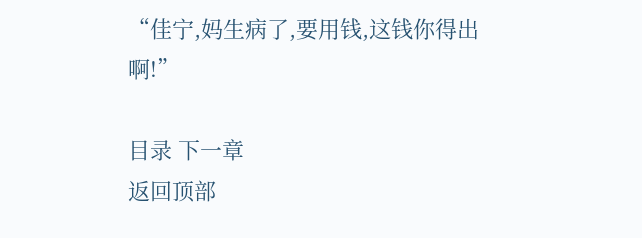“佳宁,妈生病了,要用钱,这钱你得出啊!”

目录 下一章
返回顶部